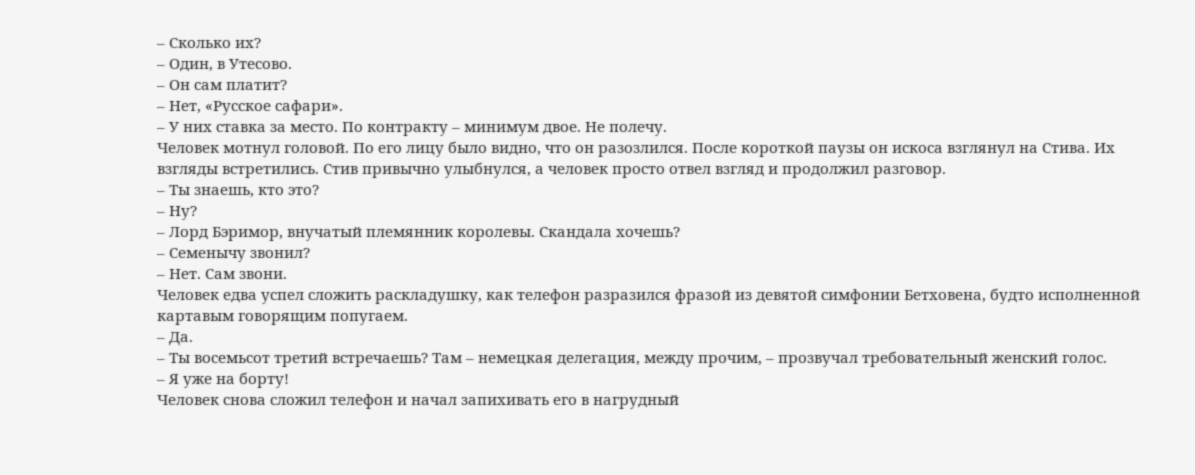– Сколько их?
– Один, в Утесово.
– Он сам платит?
– Нет, «Русское сафари».
– У них ставка за место. По контракту – минимум двое. Не полечу.
Человек мотнул головой. По его лицу было видно, что он разозлился. После короткой паузы он искоса взглянул на Стива. Их взгляды встретились. Стив привычно улыбнулся, а человек просто отвел взгляд и продолжил разговор.
– Ты знаешь, кто это?
– Ну?
– Лорд Бэримор, внучатый племянник королевы. Скандала хочешь?
– Семенычу звонил?
– Нет. Сам звони.
Человек едва успел сложить раскладушку, как телефон разразился фразой из девятой симфонии Бетховена, будто исполненной картавым говорящим попугаем.
– Да.
– Ты восемьсот третий встречаешь? Там – немецкая делегация, между прочим, – прозвучал требовательный женский голос.
– Я уже на борту!
Человек снова сложил телефон и начал запихивать его в нагрудный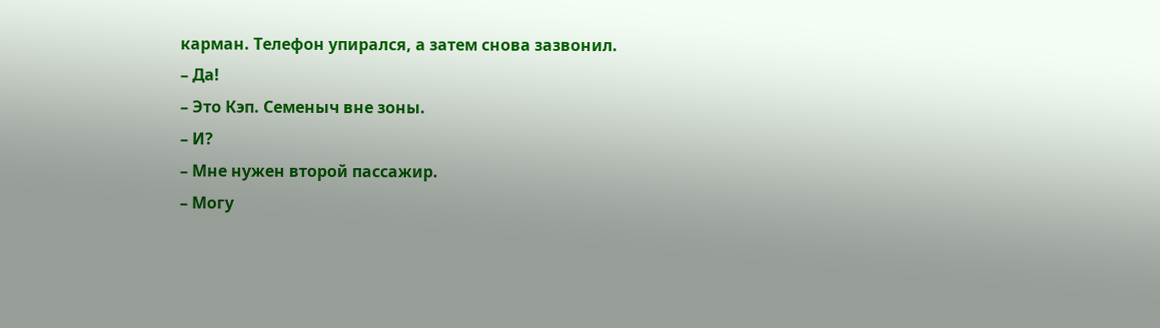карман. Телефон упирался, а затем снова зазвонил.
– Да!
– Это Кэп. Семеныч вне зоны.
– И?
– Мне нужен второй пассажир.
– Могу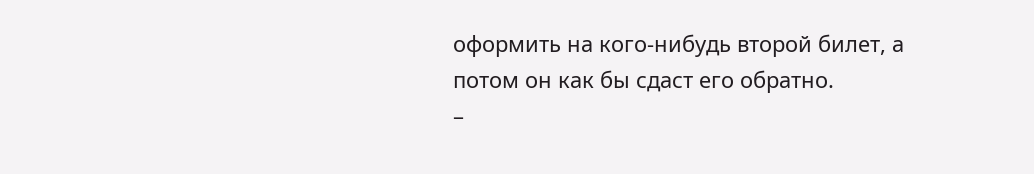оформить на кого-нибудь второй билет, а потом он как бы сдаст его обратно.
–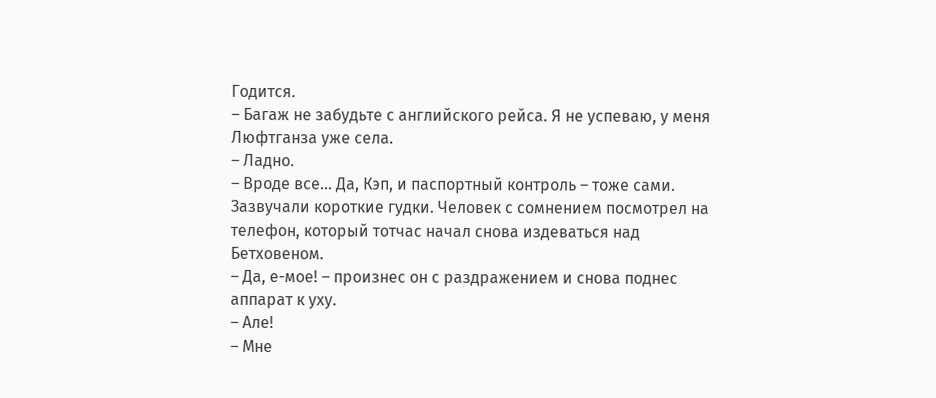Годится.
– Багаж не забудьте с английского рейса. Я не успеваю, у меня Люфтганза уже села.
– Ладно.
– Вроде все… Да, Кэп, и паспортный контроль – тоже сами.
Зазвучали короткие гудки. Человек с сомнением посмотрел на телефон, который тотчас начал снова издеваться над Бетховеном.
– Да, е-мое! – произнес он с раздражением и снова поднес аппарат к уху.
– Але!
– Мне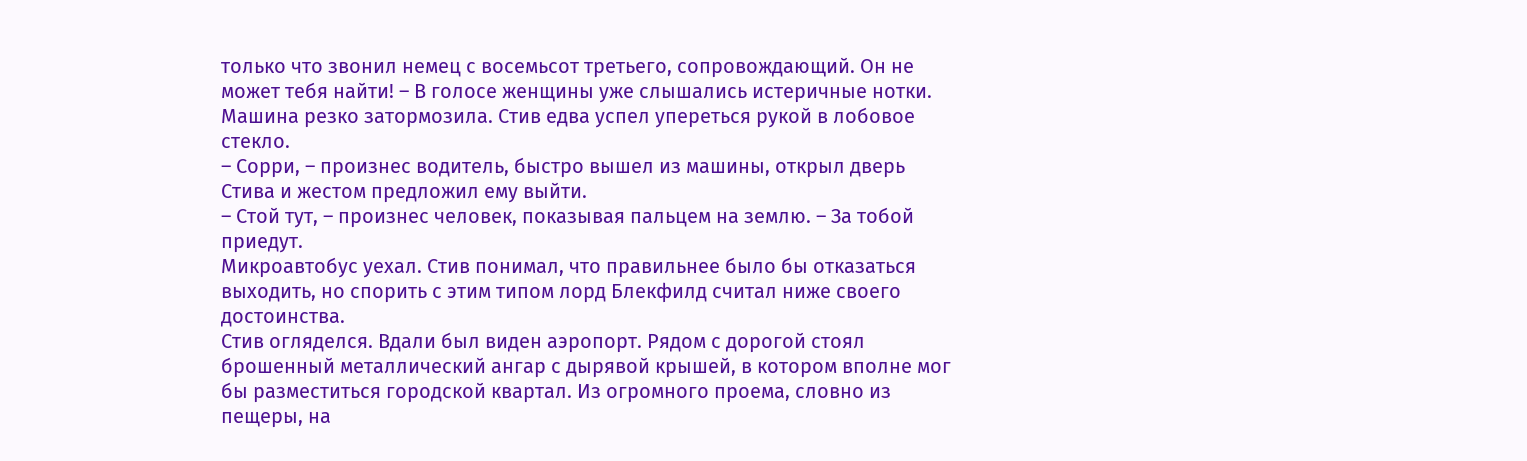только что звонил немец с восемьсот третьего, сопровождающий. Он не может тебя найти! – В голосе женщины уже слышались истеричные нотки.
Машина резко затормозила. Стив едва успел упереться рукой в лобовое стекло.
– Сорри, – произнес водитель, быстро вышел из машины, открыл дверь Стива и жестом предложил ему выйти.
– Стой тут, – произнес человек, показывая пальцем на землю. – За тобой приедут.
Микроавтобус уехал. Стив понимал, что правильнее было бы отказаться выходить, но спорить с этим типом лорд Блекфилд считал ниже своего достоинства.
Стив огляделся. Вдали был виден аэропорт. Рядом с дорогой стоял брошенный металлический ангар с дырявой крышей, в котором вполне мог бы разместиться городской квартал. Из огромного проема, словно из пещеры, на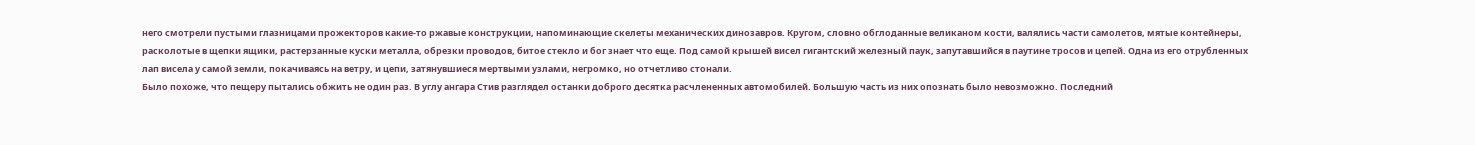него смотрели пустыми глазницами прожекторов какие-то ржавые конструкции, напоминающие скелеты механических динозавров. Кругом, словно обглоданные великаном кости, валялись части самолетов, мятые контейнеры, расколотые в щепки ящики, растерзанные куски металла, обрезки проводов, битое стекло и бог знает что еще. Под самой крышей висел гигантский железный паук, запутавшийся в паутине тросов и цепей. Одна из его отрубленных лап висела у самой земли, покачиваясь на ветру, и цепи, затянувшиеся мертвыми узлами, негромко, но отчетливо стонали.
Было похоже, что пещеру пытались обжить не один раз. В углу ангара Стив разглядел останки доброго десятка расчлененных автомобилей. Большую часть из них опознать было невозможно. Последний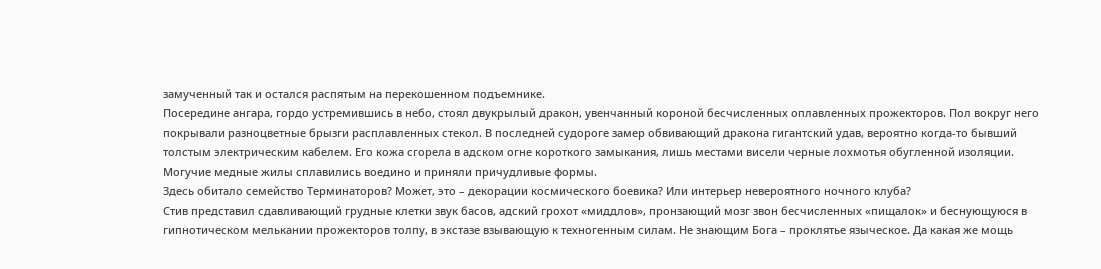замученный так и остался распятым на перекошенном подъемнике.
Посередине ангара, гордо устремившись в небо, стоял двукрылый дракон, увенчанный короной бесчисленных оплавленных прожекторов. Пол вокруг него покрывали разноцветные брызги расплавленных стекол. В последней судороге замер обвивающий дракона гигантский удав, вероятно когда-то бывший толстым электрическим кабелем. Его кожа сгорела в адском огне короткого замыкания, лишь местами висели черные лохмотья обугленной изоляции. Могучие медные жилы сплавились воедино и приняли причудливые формы.
Здесь обитало семейство Терминаторов? Может, это – декорации космического боевика? Или интерьер невероятного ночного клуба?
Стив представил сдавливающий грудные клетки звук басов, адский грохот «миддлов», пронзающий мозг звон бесчисленных «пищалок» и беснующуюся в гипнотическом мелькании прожекторов толпу, в экстазе взывающую к техногенным силам. Не знающим Бога – проклятье языческое. Да какая же мощь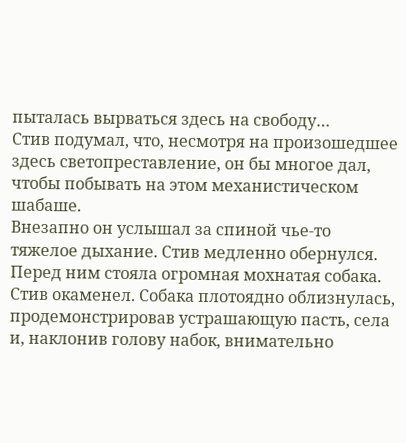пыталась вырваться здесь на свободу…
Стив подумал, что, несмотря на произошедшее здесь светопреставление, он бы многое дал, чтобы побывать на этом механистическом шабаше.
Внезапно он услышал за спиной чье-то тяжелое дыхание. Стив медленно обернулся. Перед ним стояла огромная мохнатая собака. Стив окаменел. Собака плотоядно облизнулась, продемонстрировав устрашающую пасть, села и, наклонив голову набок, внимательно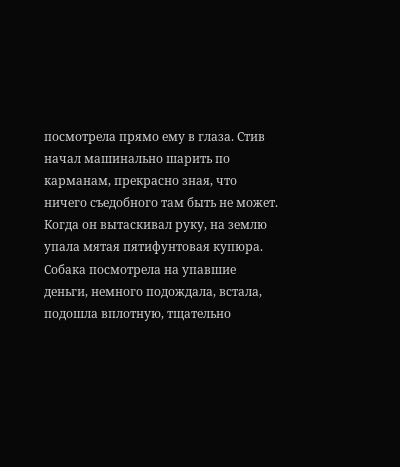посмотрела прямо ему в глаза. Стив начал машинально шарить по карманам, прекрасно зная, что ничего съедобного там быть не может. Когда он вытаскивал руку, на землю упала мятая пятифунтовая купюра. Собака посмотрела на упавшие деньги, немного подождала, встала, подошла вплотную, тщательно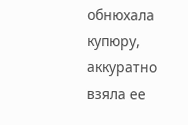обнюхала купюру, аккуратно взяла ее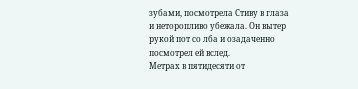зубами, посмотрела Стиву в глаза и неторопливо убежала. Он вытер рукой пот со лба и озадаченно посмотрел ей вслед.
Метрах в пятидесяти от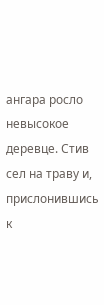ангара росло невысокое деревце. Стив сел на траву и, прислонившись к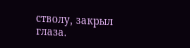стволу, закрыл глаза.